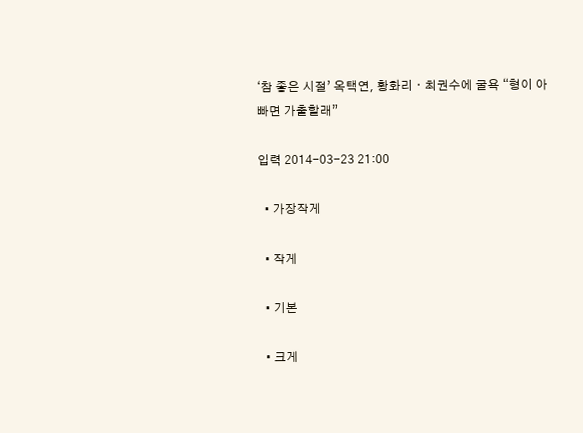‘참 좋은 시절’ 옥택연, 황화리ㆍ최권수에 굴욕 “형이 아빠면 가출할래”

입력 2014-03-23 21:00

  • 가장작게

  • 작게

  • 기본

  • 크게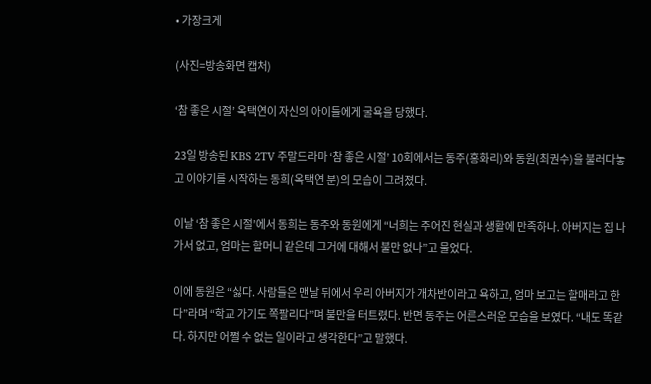• 가장크게

(사진=방송화면 캡처)

‘참 좋은 시절’ 옥택연이 자신의 아이들에게 굴욕을 당했다.

23일 방송된 KBS 2TV 주말드라마 ‘참 좋은 시절’ 10회에서는 동주(홍화리)와 동원(최권수)을 불러다놓고 이야기를 시작하는 동희(옥택연 분)의 모습이 그려졌다.

이날 ‘참 좋은 시절’에서 동희는 동주와 동원에게 “너희는 주어진 현실과 생활에 만족하나. 아버지는 집 나가서 없고, 엄마는 할머니 같은데 그거에 대해서 불만 없나”고 물었다.

이에 동원은 “싫다. 사람들은 맨날 뒤에서 우리 아버지가 개차반이라고 욕하고, 엄마 보고는 할매라고 한다”라며 “학교 가기도 쪽팔리다”며 불만을 터트렸다. 반면 동주는 어른스러운 모습을 보였다. “내도 똑같다. 하지만 어쩔 수 없는 일이라고 생각한다”고 말했다.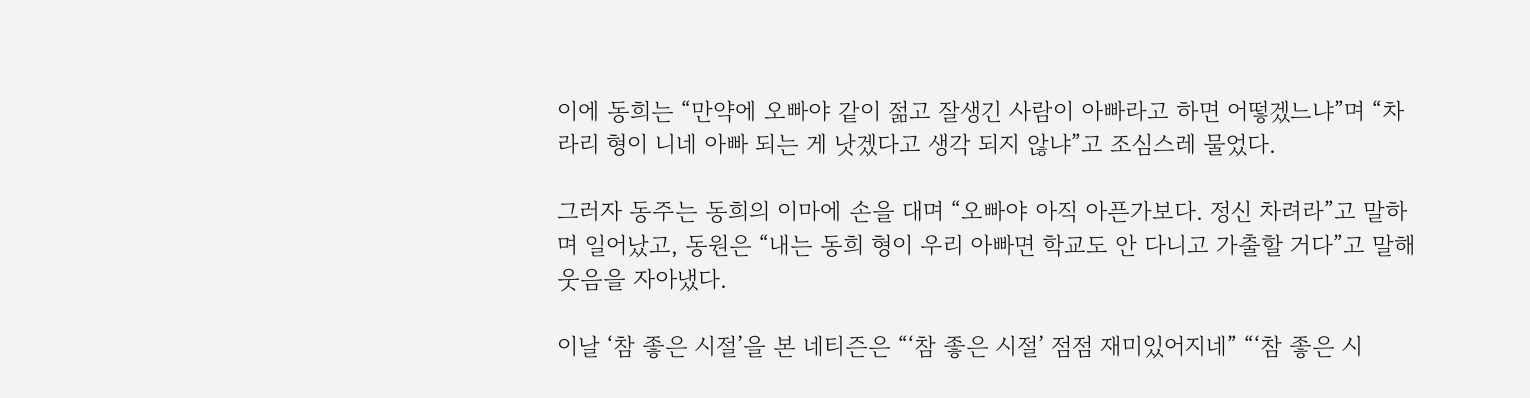이에 동희는 “만약에 오빠야 같이 젊고 잘생긴 사람이 아빠라고 하면 어떻겠느냐”며 “차라리 형이 니네 아빠 되는 게 낫겠다고 생각 되지 않냐”고 조심스레 물었다.

그러자 동주는 동희의 이마에 손을 대며 “오빠야 아직 아픈가보다. 정신 차려라”고 말하며 일어났고, 동원은 “내는 동희 형이 우리 아빠면 학교도 안 다니고 가출할 거다”고 말해 웃음을 자아냈다.

이날 ‘참 좋은 시절’을 본 네티즌은 “‘참 좋은 시절’ 점점 재미있어지네” “‘참 좋은 시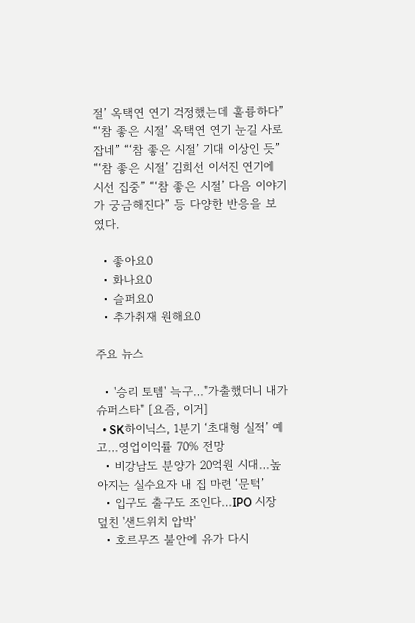절’ 옥택연 연기 걱정했는데 훌륭하다” “‘참 좋은 시절’ 옥택연 연기 눈길 사로잡네” “‘참 좋은 시절’ 기대 이상인 듯” “‘참 좋은 시절’ 김희선 이서진 연기에 시선 집중” “‘참 좋은 시절’ 다음 이야기가 궁금해진다” 등 다양한 반응을 보였다.

  • 좋아요0
  • 화나요0
  • 슬퍼요0
  • 추가취재 원해요0

주요 뉴스

  • '승리 토템' 늑구…"가출했더니 내가 슈퍼스타" [요즘, 이거]
  • SK하이닉스, 1분기 ‘초대형 실적’ 예고…영업이익률 70% 전망
  • 비강남도 분양가 20억원 시대…높아지는 실수요자 내 집 마련 ‘문턱’
  • 입구도 출구도 조인다…IPO 시장 덮친 '샌드위치 압박'
  • 호르무즈 불안에 유가 다시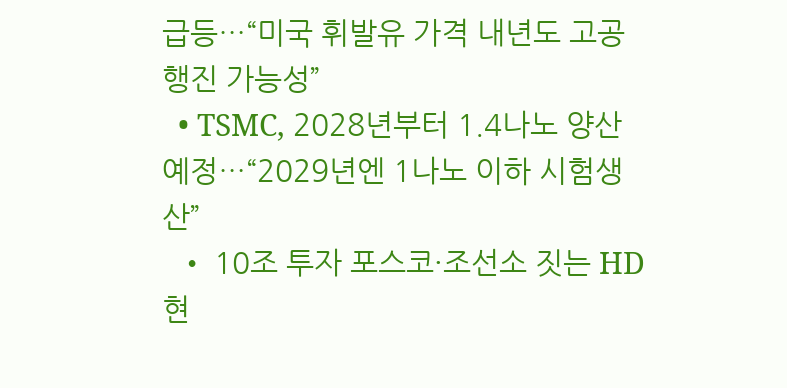급등…“미국 휘발유 가격 내년도 고공행진 가능성”
  • TSMC, 2028년부터 1.4나노 양산 예정…“2029년엔 1나노 이하 시험생산”
  • 10조 투자 포스코·조선소 짓는 HD현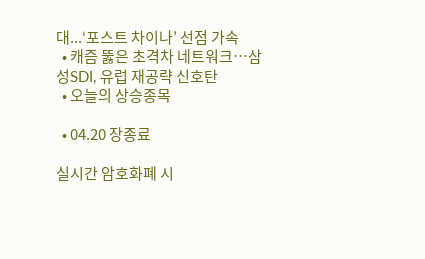대...‘포스트 차이나’ 선점 가속
  • 캐즘 뚫은 초격차 네트워크…삼성SDI, 유럽 재공략 신호탄
  • 오늘의 상승종목

  • 04.20 장종료

실시간 암호화폐 시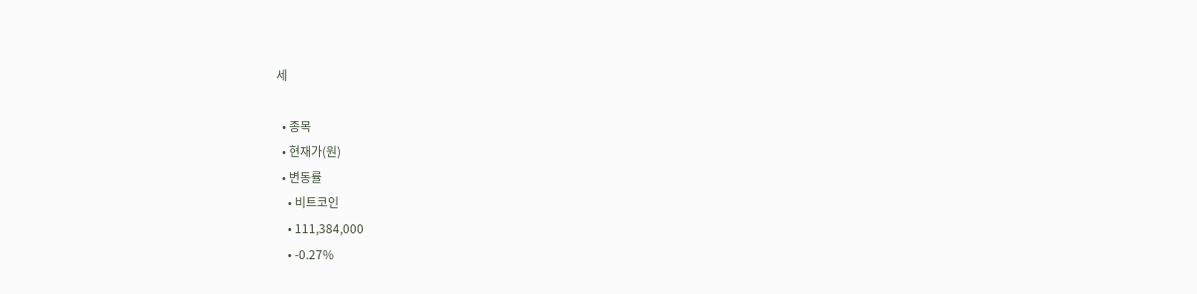세

  • 종목
  • 현재가(원)
  • 변동률
    • 비트코인
    • 111,384,000
    • -0.27%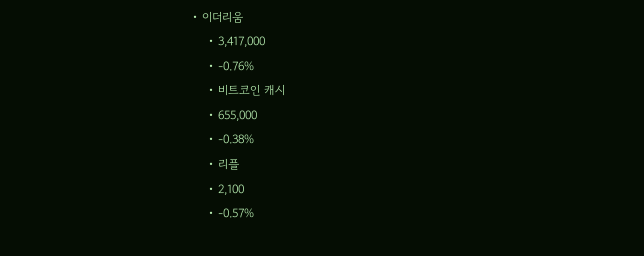• 이더리움
    • 3,417,000
    • -0.76%
    • 비트코인 캐시
    • 655,000
    • -0.38%
    • 리플
    • 2,100
    • -0.57%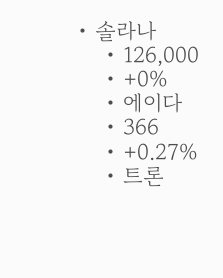• 솔라나
    • 126,000
    • +0%
    • 에이다
    • 366
    • +0.27%
    • 트론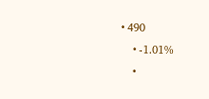• 490
    • -1.01%
    •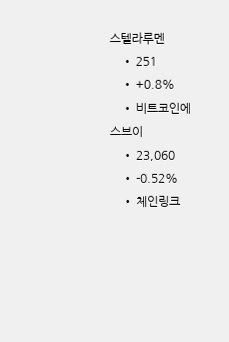스텔라루멘
    • 251
    • +0.8%
    • 비트코인에스브이
    • 23,060
    • -0.52%
    • 체인링크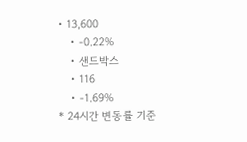• 13,600
    • -0.22%
    • 샌드박스
    • 116
    • -1.69%
* 24시간 변동률 기준